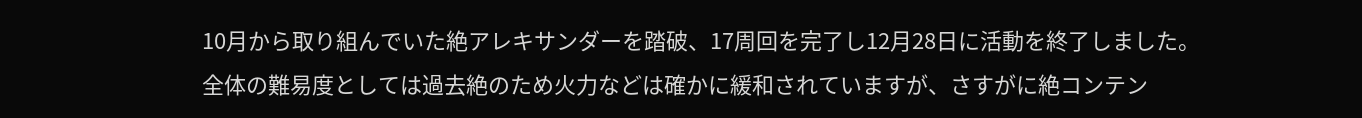10月から取り組んでいた絶アレキサンダーを踏破、17周回を完了し12月28日に活動を終了しました。
全体の難易度としては過去絶のため火力などは確かに緩和されていますが、さすがに絶コンテン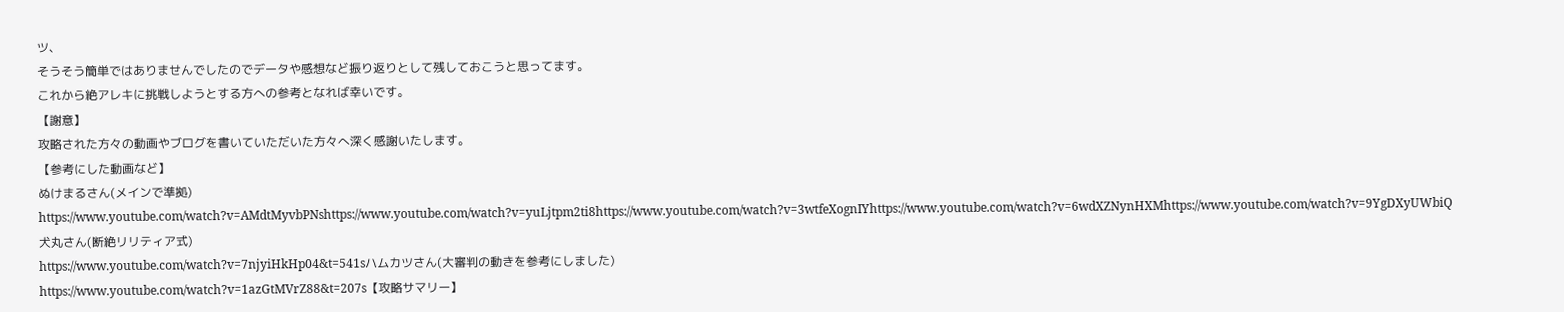ツ、
そうそう簡単ではありませんでしたのでデータや感想など振り返りとして残しておこうと思ってます。
これから絶アレキに挑戦しようとする方への参考となれば幸いです。
【謝意】
攻略された方々の動画やブログを書いていただいた方々へ深く感謝いたします。
【参考にした動画など】
ぬけまるさん(メインで準拠)
https://www.youtube.com/watch?v=AMdtMyvbPNshttps://www.youtube.com/watch?v=yuLjtpm2ti8https://www.youtube.com/watch?v=3wtfeXognIYhttps://www.youtube.com/watch?v=6wdXZNynHXMhttps://www.youtube.com/watch?v=9YgDXyUWbiQ犬丸さん(断絶リリティア式)
https://www.youtube.com/watch?v=7njyiHkHp04&t=541sハムカツさん(大審判の動きを参考にしました)
https://www.youtube.com/watch?v=1azGtMVrZ88&t=207s【攻略サマリー】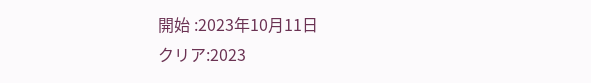開始 :2023年10月11日
クリア:2023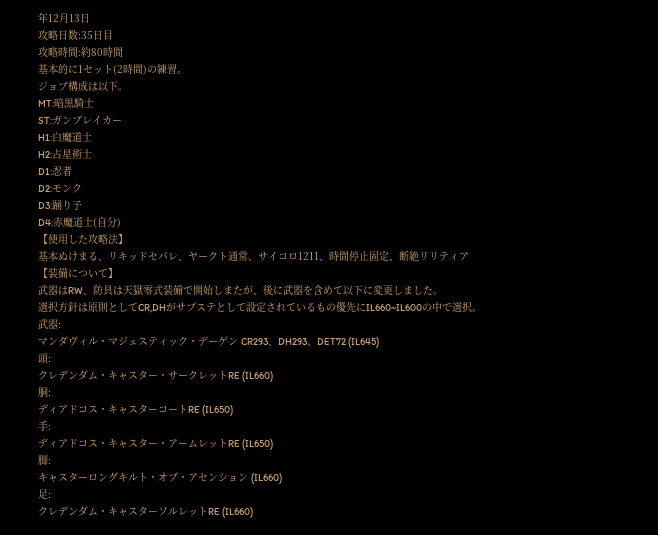年12月13日
攻略日数:35日目
攻略時間:約80時間
基本的に1セット(2時間)の練習。
ジョブ構成は以下。
MT:暗黒騎士
ST:ガンブレイカー
H1:白魔道士
H2:占星術士
D1:忍者
D2:モンク
D3:踊り子
D4:赤魔道士(自分)
【使用した攻略法】
基本ぬけまる、リキッドセパレ、ヤークト通常、サイコロ1211、時間停止固定、断絶リリティア
【装備について】
武器はRW、防具は天獄零式装備で開始しまたが、後に武器を含めて以下に変更しました。
選択方針は原則としてCR,DHがサブステとして設定されているもの優先にIL660~IL600の中で選択。
武器:
マンダヴィル・マジェスティック・デーゲン CR293、DH293、DET72 (IL645)
頭:
クレデンダム・キャスター・サークレットRE (IL660)
胴:
ディアドコス・キャスターコートRE (IL650)
手:
ディアドコス・キャスター・アームレットRE (IL650)
脚:
キャスターロングキルト・オブ・アセンション (IL660)
足:
クレデンダム・キャスターソルレットRE (IL660)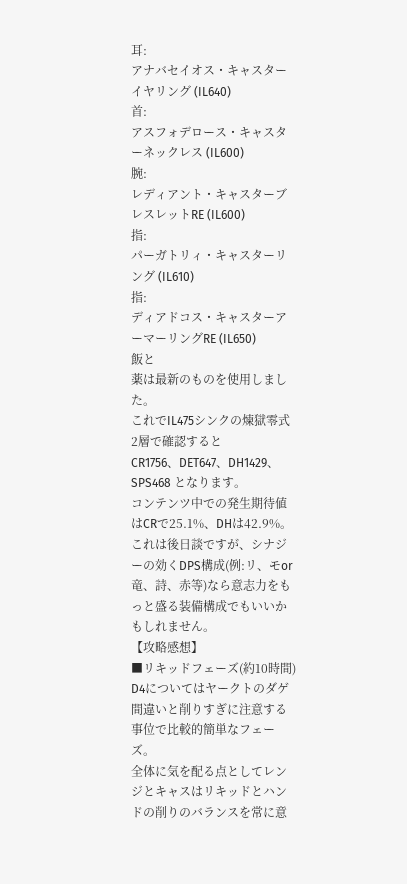耳:
アナバセイオス・キャスターイヤリング (IL640)
首:
アスフォデロース・キャスターネックレス (IL600)
腕:
レディアント・キャスターブレスレットRE (IL600)
指:
パーガトリィ・キャスターリング (IL610)
指:
ディアドコス・キャスターアーマーリングRE (IL650)
飯と
薬は最新のものを使用しました。
これでIL475シンクの煉獄零式2層で確認すると
CR1756、DET647、DH1429、SPS468 となります。
コンテンツ中での発生期待値はCRで25.1%、DHは42.9%。
これは後日談ですが、シナジーの効くDPS構成(例:リ、モor竜、詩、赤等)なら意志力をもっと盛る装備構成でもいいかもしれません。
【攻略感想】
■リキッドフェーズ(約10時間)
D4についてはヤークトのダゲ間違いと削りすぎに注意する事位で比較的簡単なフェーズ。
全体に気を配る点としてレンジとキャスはリキッドとハンドの削りのバランスを常に意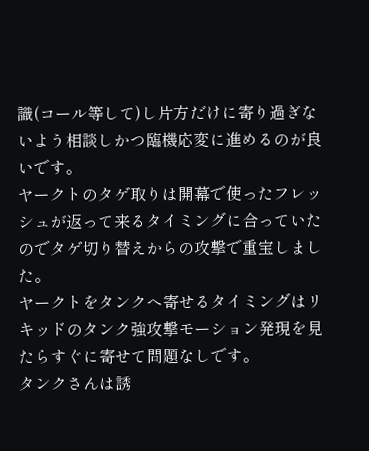識(コール等して)し片方だけに寄り過ぎないよう相談しかつ臨機応変に進めるのが良いです。
ヤークトのタゲ取りは開幕で使ったフレッシュが返って来るタイミングに合っていたのでタゲ切り替えからの攻撃で重宝しました。
ヤークトをタンクへ寄せるタイミングはリキッドのタンク強攻撃モーション発現を見たらすぐに寄せて問題なしです。
タンクさんは誘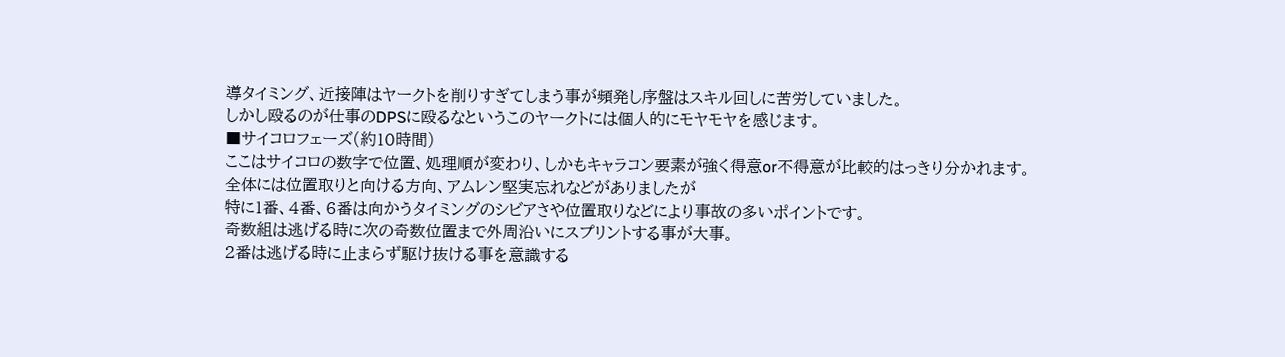導タイミング、近接陣はヤークトを削りすぎてしまう事が頻発し序盤はスキル回しに苦労していました。
しかし殴るのが仕事のDPSに殴るなというこのヤークトには個人的にモヤモヤを感じます。
■サイコロフェーズ(約10時間)
ここはサイコロの数字で位置、処理順が変わり、しかもキャラコン要素が強く得意or不得意が比較的はっきり分かれます。
全体には位置取りと向ける方向、アムレン堅実忘れなどがありましたが
特に1番、4番、6番は向かうタイミングのシビアさや位置取りなどにより事故の多いポイントです。
奇数組は逃げる時に次の奇数位置まで外周沿いにスプリントする事が大事。
2番は逃げる時に止まらず駆け抜ける事を意識する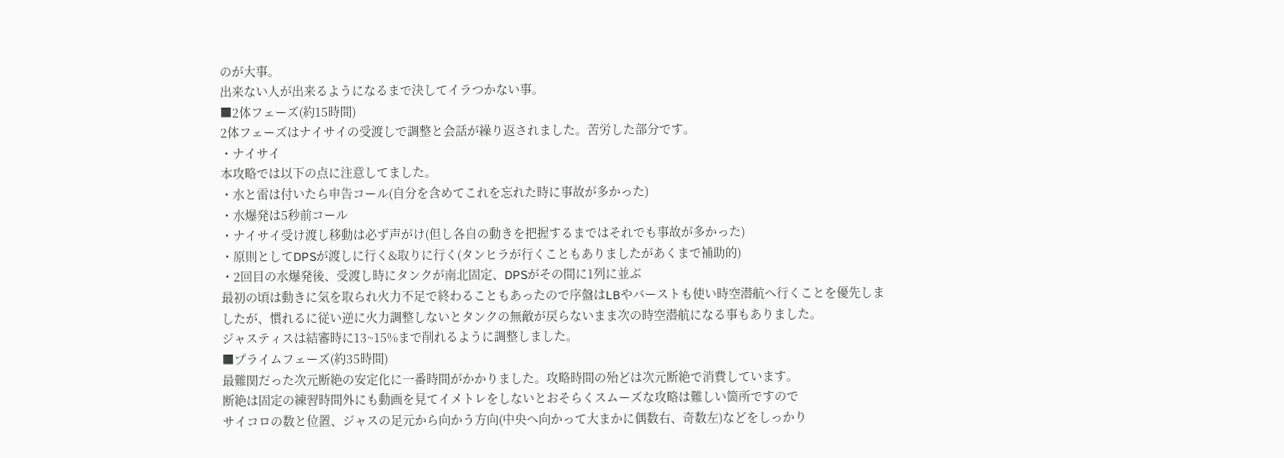のが大事。
出来ない人が出来るようになるまで決してイラつかない事。
■2体フェーズ(約15時間)
2体フェーズはナイサイの受渡しで調整と会話が繰り返されました。苦労した部分です。
・ナイサイ
本攻略では以下の点に注意してました。
・水と雷は付いたら申告コール(自分を含めてこれを忘れた時に事故が多かった)
・水爆発は5秒前コール
・ナイサイ受け渡し移動は必ず声がけ(但し各自の動きを把握するまではそれでも事故が多かった)
・原則としてDPSが渡しに行く&取りに行く(タンヒラが行くこともありましたがあくまで補助的)
・2回目の水爆発後、受渡し時にタンクが南北固定、DPSがその間に1列に並ぶ
最初の頃は動きに気を取られ火力不足で終わることもあったので序盤はLBやバーストも使い時空潜航へ行くことを優先しましたが、慣れるに従い逆に火力調整しないとタンクの無敵が戻らないまま次の時空潜航になる事もありました。
ジャスティスは結審時に13~15%まで削れるように調整しました。
■プライムフェーズ(約35時間)
最難関だった次元断絶の安定化に一番時間がかかりました。攻略時間の殆どは次元断絶で消費しています。
断絶は固定の練習時間外にも動画を見てイメトレをしないとおそらくスムーズな攻略は難しい箇所ですので
サイコロの数と位置、ジャスの足元から向かう方向(中央へ向かって大まかに偶数右、奇数左)などをしっかり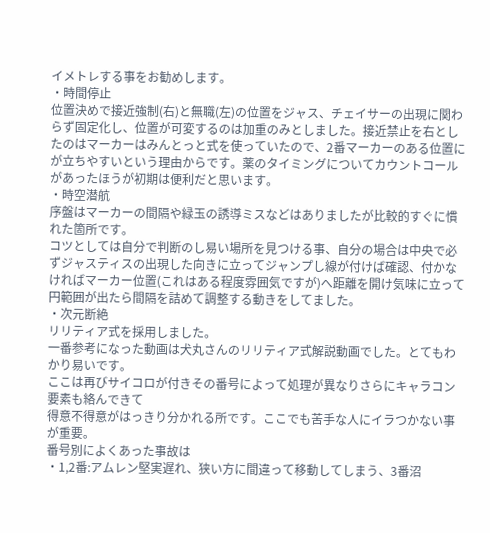イメトレする事をお勧めします。
・時間停止
位置決めで接近強制(右)と無職(左)の位置をジャス、チェイサーの出現に関わらず固定化し、位置が可変するのは加重のみとしました。接近禁止を右としたのはマーカーはみんとっと式を使っていたので、2番マーカーのある位置にが立ちやすいという理由からです。薬のタイミングについてカウントコールがあったほうが初期は便利だと思います。
・時空潜航
序盤はマーカーの間隔や緑玉の誘導ミスなどはありましたが比較的すぐに慣れた箇所です。
コツとしては自分で判断のし易い場所を見つける事、自分の場合は中央で必ずジャスティスの出現した向きに立ってジャンプし線が付けば確認、付かなければマーカー位置(これはある程度雰囲気ですが)へ距離を開け気味に立って円範囲が出たら間隔を詰めて調整する動きをしてました。
・次元断絶
リリティア式を採用しました。
一番参考になった動画は犬丸さんのリリティア式解説動画でした。とてもわかり易いです。
ここは再びサイコロが付きその番号によって処理が異なりさらにキャラコン要素も絡んできて
得意不得意がはっきり分かれる所です。ここでも苦手な人にイラつかない事が重要。
番号別によくあった事故は
・1,2番:アムレン堅実遅れ、狭い方に間違って移動してしまう、3番沼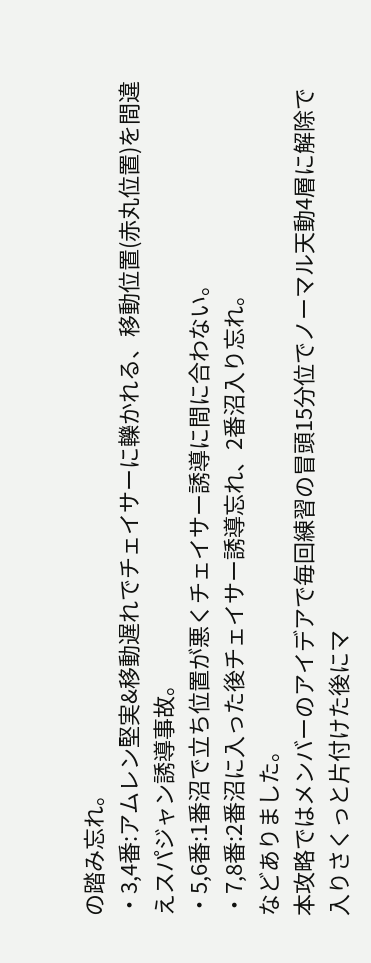の踏み忘れ。
・3,4番:アムレン堅実&移動遅れでチェイサーに轢かれる、移動位置(赤丸位置)を間違えスパジャン誘導事故。
・5,6番:1番沼で立ち位置が悪くチェイサー誘導に間に合わない。
・7,8番:2番沼に入った後チェイサー誘導忘れ、2番沼入り忘れ。
などありました。
本攻略ではメンバーのアイデアで毎回練習の冒頭15分位でノーマル天動4層に解除で入りさくっと片付けた後にマ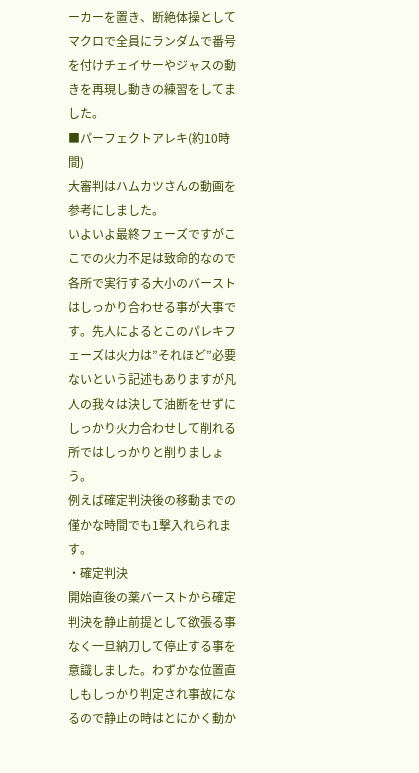ーカーを置き、断絶体操としてマクロで全員にランダムで番号を付けチェイサーやジャスの動きを再現し動きの練習をしてました。
■パーフェクトアレキ(約10時間)
大審判はハムカツさんの動画を参考にしました。
いよいよ最終フェーズですがここでの火力不足は致命的なので各所で実行する大小のバーストはしっかり合わせる事が大事です。先人によるとこのパレキフェーズは火力は”それほど”必要ないという記述もありますが凡人の我々は決して油断をせずにしっかり火力合わせして削れる所ではしっかりと削りましょう。
例えば確定判決後の移動までの僅かな時間でも1撃入れられます。
・確定判決
開始直後の薬バーストから確定判決を静止前提として欲張る事なく一旦納刀して停止する事を意識しました。わずかな位置直しもしっかり判定され事故になるので静止の時はとにかく動か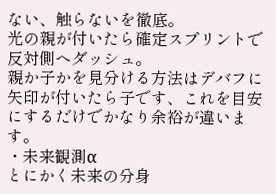ない、触らないを徹底。
光の親が付いたら確定スプリントで反対側へダッシュ。
親か子かを見分ける方法はデバフに矢印が付いたら子です、これを目安にするだけでかなり余裕が違います。
・未来観測α
とにかく未来の分身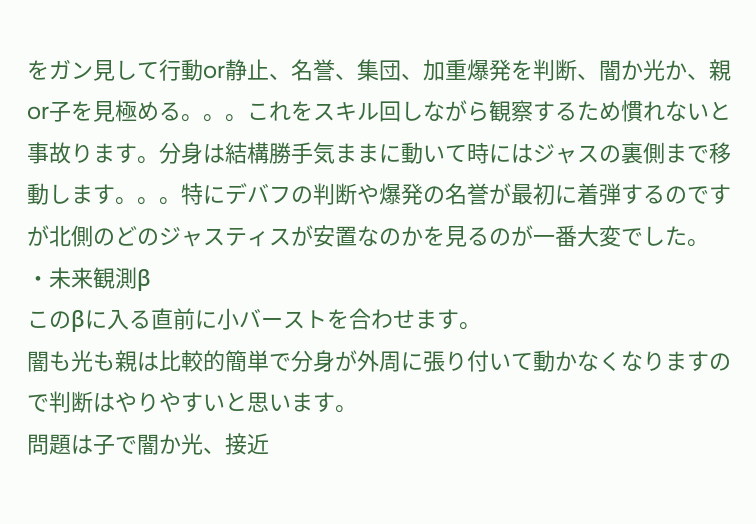をガン見して行動or静止、名誉、集団、加重爆発を判断、闇か光か、親or子を見極める。。。これをスキル回しながら観察するため慣れないと事故ります。分身は結構勝手気ままに動いて時にはジャスの裏側まで移動します。。。特にデバフの判断や爆発の名誉が最初に着弾するのですが北側のどのジャスティスが安置なのかを見るのが一番大変でした。
・未来観測β
このβに入る直前に小バーストを合わせます。
闇も光も親は比較的簡単で分身が外周に張り付いて動かなくなりますので判断はやりやすいと思います。
問題は子で闇か光、接近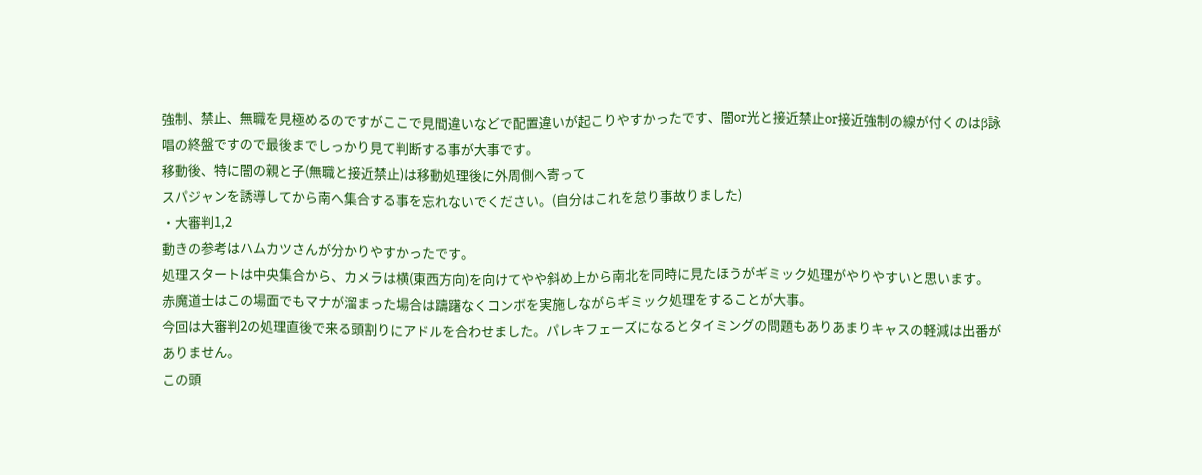強制、禁止、無職を見極めるのですがここで見間違いなどで配置違いが起こりやすかったです、闇or光と接近禁止or接近強制の線が付くのはβ詠唱の終盤ですので最後までしっかり見て判断する事が大事です。
移動後、特に闇の親と子(無職と接近禁止)は移動処理後に外周側へ寄って
スパジャンを誘導してから南へ集合する事を忘れないでください。(自分はこれを怠り事故りました)
・大審判1,2
動きの参考はハムカツさんが分かりやすかったです。
処理スタートは中央集合から、カメラは横(東西方向)を向けてやや斜め上から南北を同時に見たほうがギミック処理がやりやすいと思います。
赤魔道士はこの場面でもマナが溜まった場合は躊躇なくコンボを実施しながらギミック処理をすることが大事。
今回は大審判2の処理直後で来る頭割りにアドルを合わせました。パレキフェーズになるとタイミングの問題もありあまりキャスの軽減は出番がありません。
この頭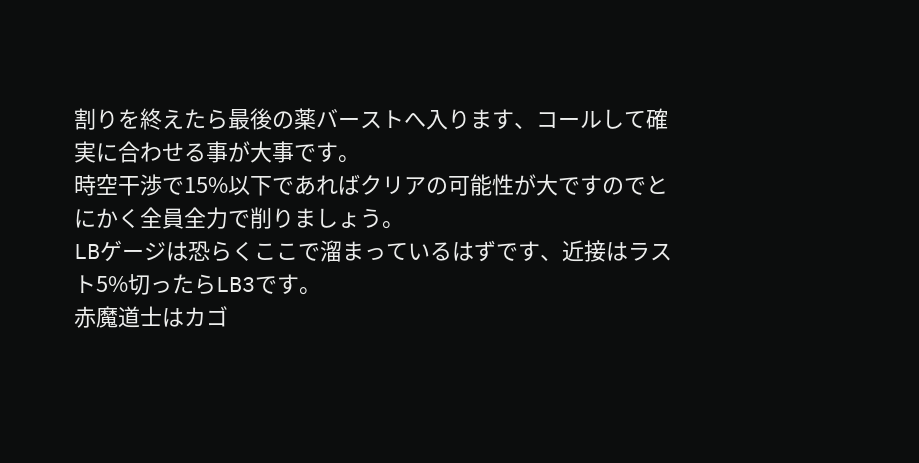割りを終えたら最後の薬バーストへ入ります、コールして確実に合わせる事が大事です。
時空干渉で15%以下であればクリアの可能性が大ですのでとにかく全員全力で削りましょう。
LBゲージは恐らくここで溜まっているはずです、近接はラスト5%切ったらLB3です。
赤魔道士はカゴ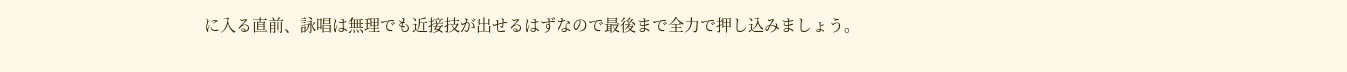に入る直前、詠唱は無理でも近接技が出せるはずなので最後まで全力で押し込みましょう。